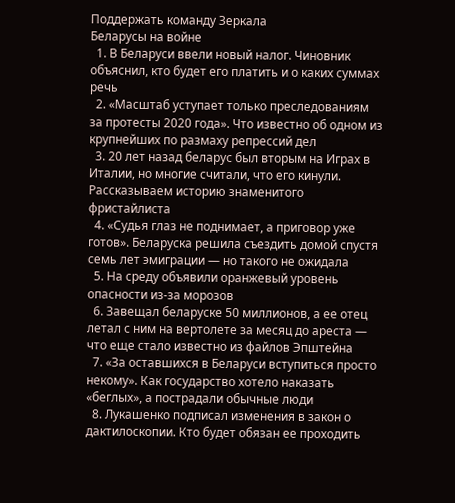Поддержать команду Зеркала
Беларусы на войне
  1. В Беларуси ввели новый налог. Чиновник объяснил, кто будет его платить и о каких суммах речь
  2. «Масштаб уступает только преследованиям за протесты 2020 года». Что известно об одном из крупнейших по размаху репрессий дел
  3. 20 лет назад беларус был вторым на Играх в Италии, но многие считали, что его кинули. Рассказываем историю знаменитого фристайлиста
  4. «Судья глаз не поднимает, а приговор уже готов». Беларуска решила съездить домой спустя семь лет эмиграции — но такого не ожидала
  5. На среду объявили оранжевый уровень опасности из-за морозов
  6. Завещал беларуске 50 миллионов, а ее отец летал с ним на вертолете за месяц до ареста — что еще стало известно из файлов Эпштейна
  7. «За оставшихся в Беларуси вступиться просто некому». Как государство хотело наказать «беглых», а пострадали обычные люди
  8. Лукашенко подписал изменения в закон о дактилоскопии. Кто будет обязан ее проходить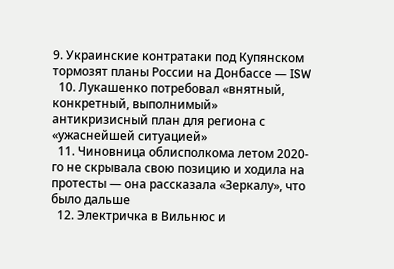9. Украинские контратаки под Купянском тормозят планы России на Донбассе — ISW
  10. Лукашенко потребовал «внятный, конкретный, выполнимый» антикризисный план для региона с «ужаснейшей ситуацией»
  11. Чиновница облисполкома летом 2020-го не скрывала свою позицию и ходила на протесты — она рассказала «Зеркалу», что было дальше
  12. Электричка в Вильнюс и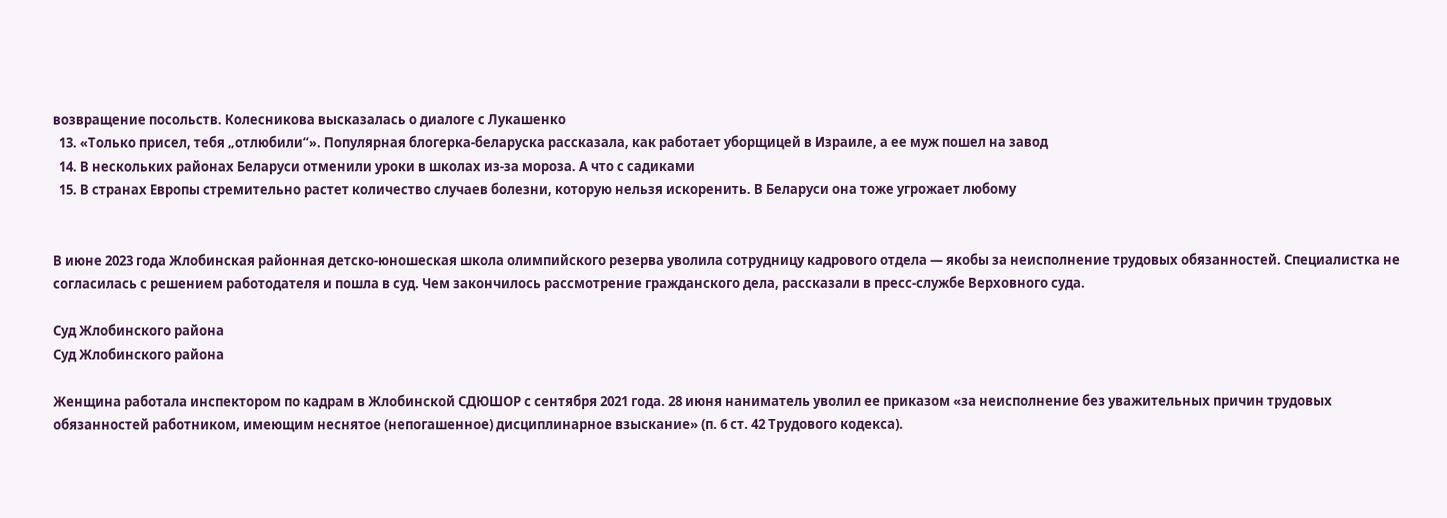возвращение посольств. Колесникова высказалась о диалоге с Лукашенко
  13. «Только присел, тебя „отлюбили“». Популярная блогерка-беларуска рассказала, как работает уборщицей в Израиле, а ее муж пошел на завод
  14. В нескольких районах Беларуси отменили уроки в школах из-за мороза. А что с садиками
  15. В странах Европы стремительно растет количество случаев болезни, которую нельзя искоренить. В Беларуси она тоже угрожает любому


В июне 2023 года Жлобинская районная детско-юношеская школа олимпийского резерва уволила сотрудницу кадрового отдела — якобы за неисполнение трудовых обязанностей. Специалистка не согласилась с решением работодателя и пошла в суд. Чем закончилось рассмотрение гражданского дела, рассказали в пресс-службе Верховного суда.

Суд Жлобинского района
Суд Жлобинского района

Женщина работала инспектором по кадрам в Жлобинской СДЮШОР с сентября 2021 года. 28 июня наниматель уволил ее приказом «за неисполнение без уважительных причин трудовых обязанностей работником, имеющим неснятое (непогашенное) дисциплинарное взыскание» (п. 6 ст. 42 Трудового кодекса).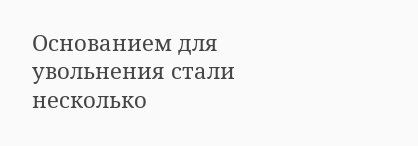Основанием для увольнения стали несколько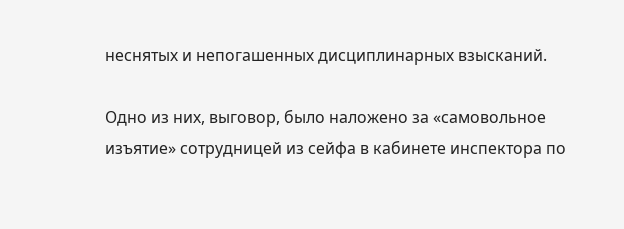неснятых и непогашенных дисциплинарных взысканий.

Одно из них, выговор, было наложено за «самовольное изъятие» сотрудницей из сейфа в кабинете инспектора по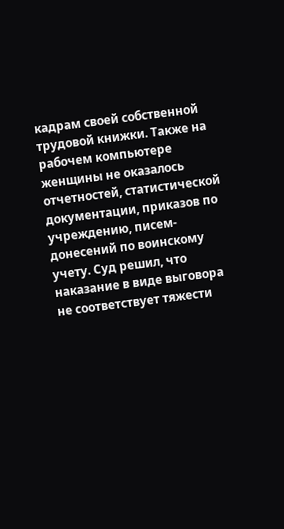кадрам своей собственной трудовой книжки. Также на рабочем компьютере женщины не оказалось отчетностей, статистической документации, приказов по учреждению, писем-донесений по воинскому учету. Суд решил, что наказание в виде выговора не соответствует тяжести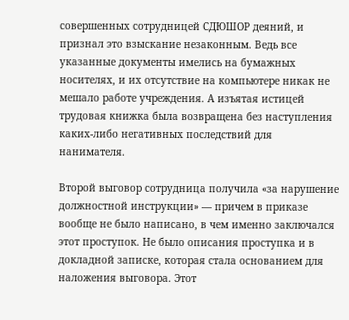совершенных сотрудницей СДЮШОР деяний, и признал это взыскание незаконным. Ведь все указанные документы имелись на бумажных носителях, и их отсутствие на компьютере никак не мешало работе учреждения. А изъятая истицей трудовая книжка была возвращена без наступления каких-либо негативных последствий для нанимателя.

Второй выговор сотрудница получила «за нарушение должностной инструкции» — причем в приказе вообще не было написано, в чем именно заключался этот проступок. Не было описания проступка и в докладной записке, которая стала основанием для наложения выговора. Этот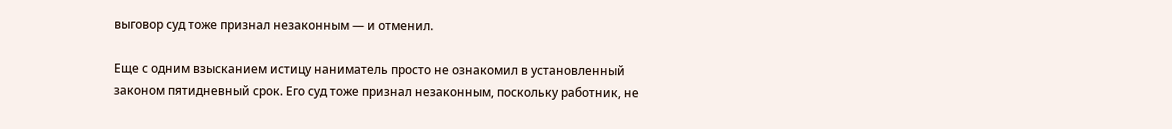выговор суд тоже признал незаконным — и отменил.

Еще с одним взысканием истицу наниматель просто не ознакомил в установленный законом пятидневный срок. Его суд тоже признал незаконным, поскольку работник, не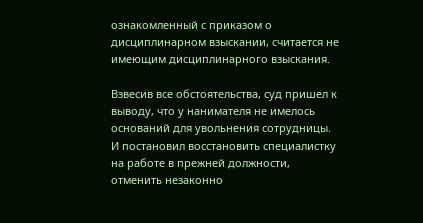ознакомленный с приказом о дисциплинарном взыскании, считается не имеющим дисциплинарного взыскания.

Взвесив все обстоятельства, суд пришел к выводу, что у нанимателя не имелось оснований для увольнения сотрудницы. И постановил восстановить специалистку на работе в прежней должности, отменить незаконно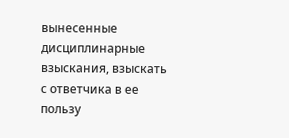вынесенные дисциплинарные взыскания, взыскать с ответчика в ее пользу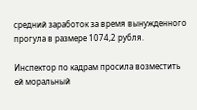средний заработок за время вынужденного прогула в размере 1074,2 рубля.

Инспектор по кадрам просила возместить ей моральный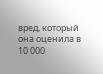вред, который она оценила в 10 000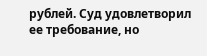рублей. Суд удовлетворил ее требование, но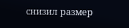снизил размер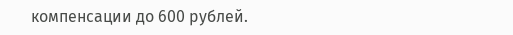компенсации до 600 рублей.